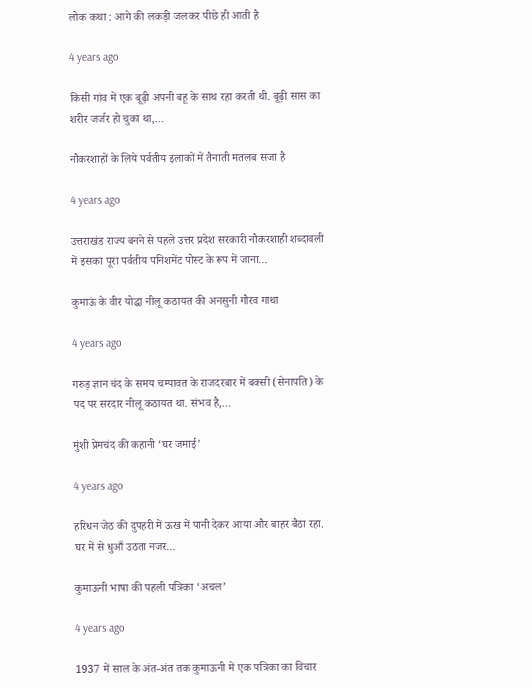लोक कथा : आगे की लकड़ी जलकर पीछे ही आती है

4 years ago

किसी गांव में एक बूढ़ी अपनी बहू के साथ रहा करती थी. बूढ़ी सास का शरीर जर्जर हो चुका था,…

नौकरशाहों के लिये पर्वतीय इलाकों में तैनाती मतलब सजा है

4 years ago

उत्तराखंड राज्य बनने से पहले उत्तर प्रदेश सरकारी नौकरशाही शब्दावली में इसका पूरा पर्वतीय पनिशमेंट पोस्ट के रूप में जाना…

कुमाऊं के वीर योद्धा नीलू कठायत की अनसुनी गौरव गाथा

4 years ago

गरुड़ ज्ञान चंद के समय चम्पावत के राजदरबार में बक्सी (सेनापति) के पद पर सरदार नीलू कठायत था. संभव है,…

मुंशी प्रेमचंद की कहानी ‘घर जमाई’

4 years ago

हरिधन जेठ की दुपहरी में ऊख में पानी देकर आया और बाहर बैठा रहा. घर में से धुआँ उठता नजर…

कुमाऊनी भाषा की पहली पत्रिका ‘अचल’

4 years ago

1937 में साल के अंत-अंत तक कुमाऊनी में एक पत्रिका का विचार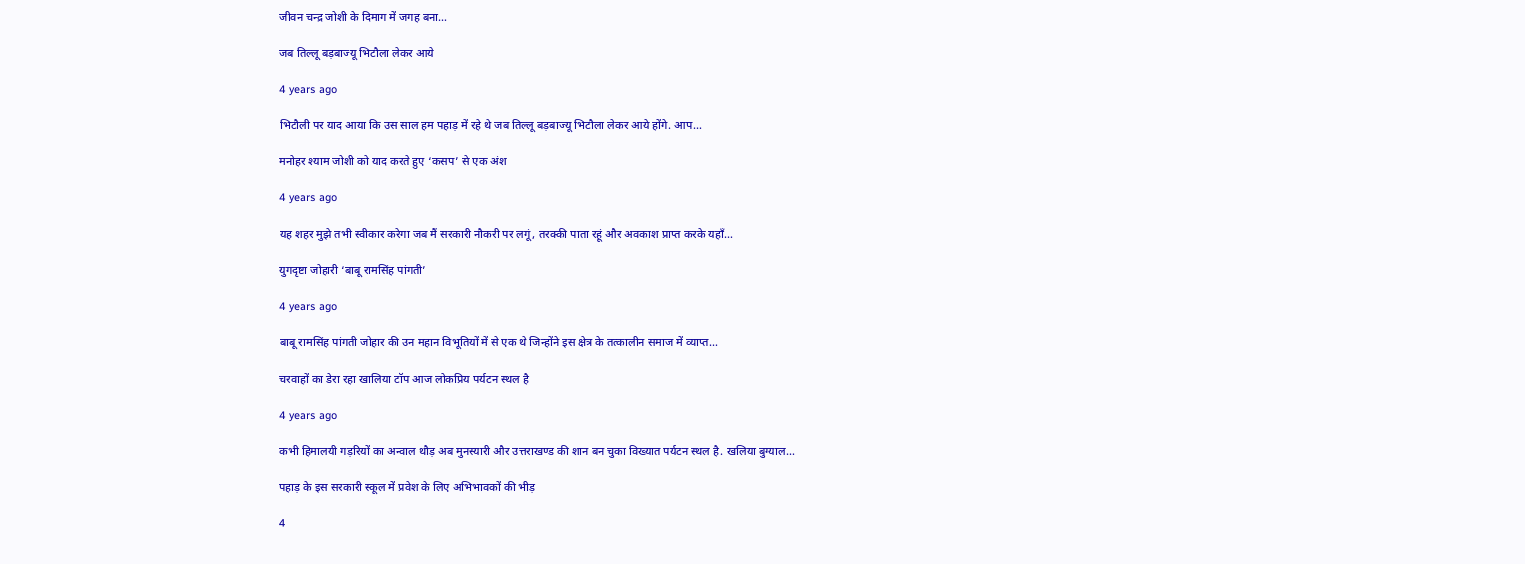जीवन चन्द्र जोशी के दिमाग में जगह बना…

जब तिल्लू बड़बाज्यू भिटौला लेकर आये

4 years ago

भिटौली पर याद आया कि उस साल हम पहाड़ में रहे थे जब तिल्लू बड़बाज्यू भिटौला लेकर आये होंगे. आप…

मनोहर श्याम जोशी को याद करते हुए ‘कसप’ से एक अंश

4 years ago

यह शहर मुझे तभी स्वीकार करेगा जब मैं सरकारी नौकरी पर लगूं, तरक्की पाता रहूं और अवकाश प्राप्त करके यहाँ…

युगदृष्टा जोहारी ‘बाबू रामसिंह पांगती’

4 years ago

बाबू रामसिंह पांगती जोहार की उन महान विभूतियों में से एक थे जिन्होंने इस क्षेत्र के तत्कालीन समाज में व्याप्त…

चरवाहों का डेरा रहा खालिया टॉप आज लोकप्रिय पर्यटन स्थल है

4 years ago

कभी हिमालयी गड़रियों का अन्वाल थौड़ अब मुनस्यारी और उत्तराखण्ड की शान बन चुका विख्यात पर्यटन स्थल है. खलिया बुग्याल…

पहाड़ के इस सरकारी स्कूल में प्रवेश के लिए अभिभावकों की भीड़

4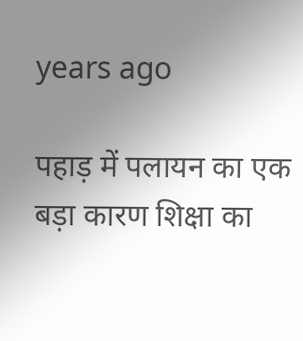years ago

पहाड़ में पलायन का एक बड़ा कारण शिक्षा का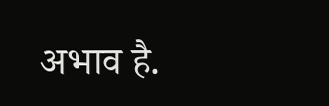अभाव है.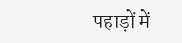पहाड़ों में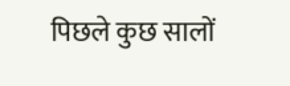पिछले कुछ सालों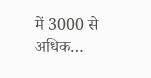में 3000 से अधिक…